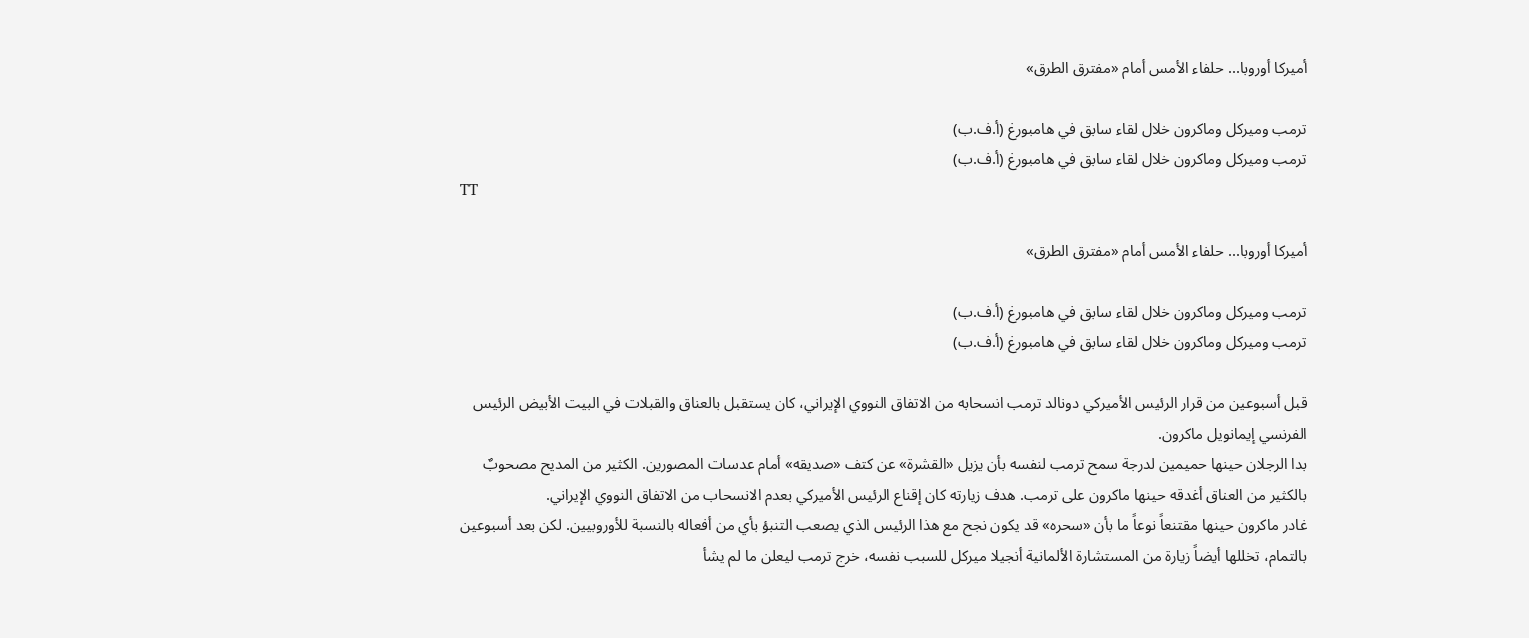أميركا أوروبا... حلفاء الأمس أمام «مفترق الطرق»

ترمب وميركل وماكرون خلال لقاء سابق في هامبورغ (أ.ف.ب)
ترمب وميركل وماكرون خلال لقاء سابق في هامبورغ (أ.ف.ب)
TT

أميركا أوروبا... حلفاء الأمس أمام «مفترق الطرق»

ترمب وميركل وماكرون خلال لقاء سابق في هامبورغ (أ.ف.ب)
ترمب وميركل وماكرون خلال لقاء سابق في هامبورغ (أ.ف.ب)

قبل أسبوعين من قرار الرئيس الأميركي دونالد ترمب انسحابه من الاتفاق النووي الإيراني، كان يستقبل بالعناق والقبلات في البيت الأبيض الرئيس الفرنسي إيمانويل ماكرون.
بدا الرجلان حينها حميمين لدرجة سمح ترمب لنفسه بأن يزيل «القشرة» عن كتف «صديقه» أمام عدسات المصورين. الكثير من المديح مصحوبٌ بالكثير من العناق أغدقه حينها ماكرون على ترمب. هدف زيارته كان إقناع الرئيس الأميركي بعدم الانسحاب من الاتفاق النووي الإيراني.
غادر ماكرون حينها مقتنعاً نوعاً ما بأن «سحره» قد يكون نجح مع هذا الرئيس الذي يصعب التنبؤ بأي من أفعاله بالنسبة للأوروبيين. لكن بعد أسبوعين بالتمام، تخللها أيضاً زيارة من المستشارة الألمانية أنجيلا ميركل للسبب نفسه، خرج ترمب ليعلن ما لم يشأ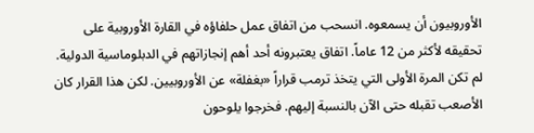الأوروبيون أن يسمعوه. انسحب من اتفاق عمل حلفاؤه في القارة الأوروبية على تحقيقه لأكثر من 12 عاماً. اتفاق يعتبرونه أحد أهم إنجازاتهم في الدبلوماسية الدولية.
لم تكن المرة الأولى التي يتخذ ترمب قراراً «بغفلة» عن الأوروبيين. لكن هذا القرار كان الأصعب تقبله حتى الآن بالنسبة إليهم. فخرجوا يلوحون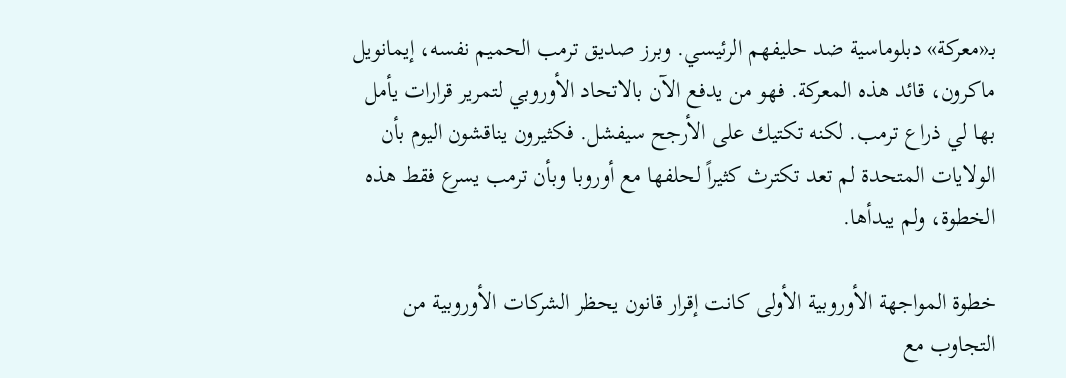بـ«معركة» دبلوماسية ضد حليفهم الرئيسي. وبرز صديق ترمب الحميم نفسه، إيمانويل ماكرون، قائد هذه المعركة. فهو من يدفع الآن بالاتحاد الأوروبي لتمرير قرارات يأمل بها لي ذراع ترمب. لكنه تكتيك على الأرجح سيفشل. فكثيرون يناقشون اليوم بأن الولايات المتحدة لم تعد تكترث كثيراً لحلفها مع أوروبا وبأن ترمب يسرع فقط هذه الخطوة، ولم يبدأها.

خطوة المواجهة الأوروبية الأولى كانت إقرار قانون يحظر الشركات الأوروبية من التجاوب مع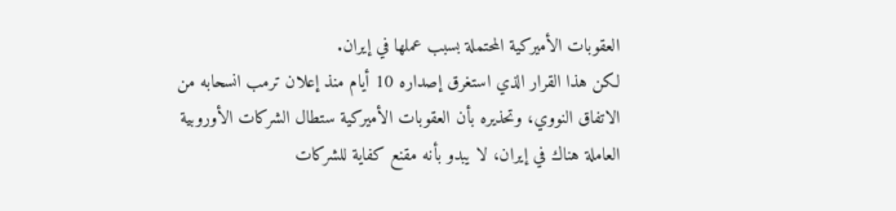العقوبات الأميركية المحتملة بسبب عملها في إيران.
لكن هذا القرار الذي استغرق إصداره 10 أيام منذ إعلان ترمب انسحابه من الاتفاق النووي، وتحذيره بأن العقوبات الأميركية ستطال الشركات الأوروبية العاملة هناك في إيران، لا يبدو بأنه مقنع كفاية للشركات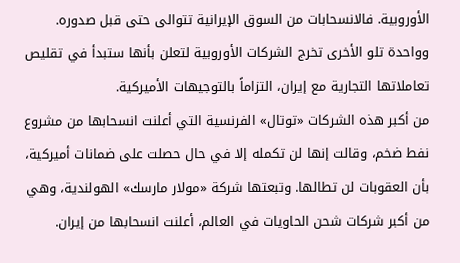الأوروبية. فالانسحابات من السوق الإيرانية تتوالى حتى قبل صدوره. وواحدة تلو الأخرى تخرج الشركات الأوروبية لتعلن بأنها ستبدأ في تقليص تعاملاتها التجارية مع إيران، التزاماً بالتوجيهات الأميركية.
من أكبر هذه الشركات «توتال» الفرنسية التي أعلنت انسحابها من مشروع نفط ضخم، وقالت إنها لن تكمله إلا في حال حصلت على ضمانات أميركية، بأن العقوبات لن تطالها. وتبعتها شركة «مولار مارسك» الهولندية، وهي من أكبر شركات شحن الحاويات في العالم، أعلنت انسحابها من إيران.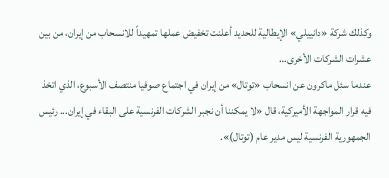وكذلك شركة «دانييلي» الإيطالية للحديد أعلنت تخفيض عملها تمهيداً للانسحاب من إيران، من بين عشرات الشركات الأخرى…
عندما سئل ماكرون عن انسحاب «توتال» من إيران في اجتماع صوفيا منتصف الأسبوع، الذي اتخذ فيه قرار المواجهة الأميركية، قال «لا يمكننا أن نجبر الشركات الفرنسية على البقاء في إيران... رئيس الجمهورية الفرنسية ليس مدير عام (توتال)».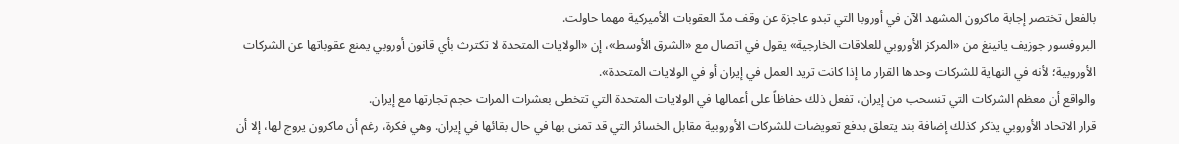بالفعل تختصر إجابة ماكرون المشهد الآن في أوروبا التي تبدو عاجزة عن وقف مدّ العقوبات الأميركية مهما حاولت.
البروفسور جوزيف يانينغ من «المركز الأوروبي للعلاقات الخارجية» يقول في اتصال مع «الشرق الأوسط»، إن «الولايات المتحدة لا تكترث بأي قانون أوروبي يمنع عقوباتها عن الشركات الأوروبية؛ لأنه في النهاية للشركات وحدها القرار ما إذا كانت تريد العمل في إيران أو في الولايات المتحدة».
والواقع أن معظم الشركات التي تنسحب من إيران، تفعل ذلك حفاظاً على أعمالها في الولايات المتحدة التي تتخطى بعشرات المرات حجم تجارتها مع إيران.
قرار الاتحاد الأوروبي يذكر كذلك إضافة بند يتعلق بدفع تعويضات للشركات الأوروبية مقابل الخسائر التي قد تمنى بها في حال بقائها في إيران. وهي فكرة، رغم أن ماكرون يروج لها، إلا أن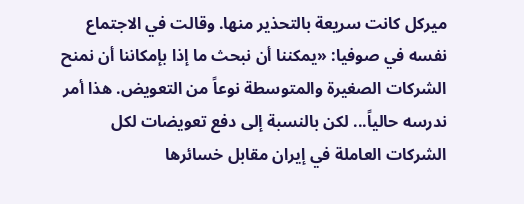ميركل كانت سريعة بالتحذير منها. وقالت في الاجتماع نفسه في صوفيا: «يمكننا أن نبحث ما إذا بإمكاننا أن نمنح الشركات الصغيرة والمتوسطة نوعاً من التعويض. هذا أمر ندرسه حالياً... لكن بالنسبة إلى دفع تعويضات لكل الشركات العاملة في إيران مقابل خسائرها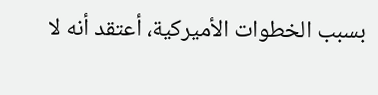بسبب الخطوات الأميركية، أعتقد أنه لا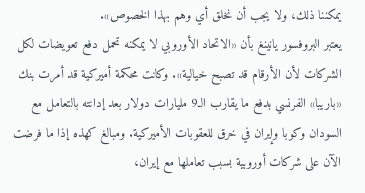يمكننا ذلك، ولا يجب أن نخلق أي وهم بهذا الخصوص».
يعتبر البروفسور يانينغ بأن «الاتحاد الأوروبي لا يمكنه تحمل دفع تعويضات لكل الشركات لأن الأرقام قد تصبح خيالية». وكانت محكمة أميركية قد أمرت بنك «باريبا» الفرنسي بدفع ما يقارب الـ9 مليارات دولار بعد إدانته بالتعامل مع السودان وكوبا وإيران في خرق للعقوبات الأميركية. ومبالغ كهذه إذا ما فرضت الآن على شركات أوروبية بسبب تعاملها مع إيران،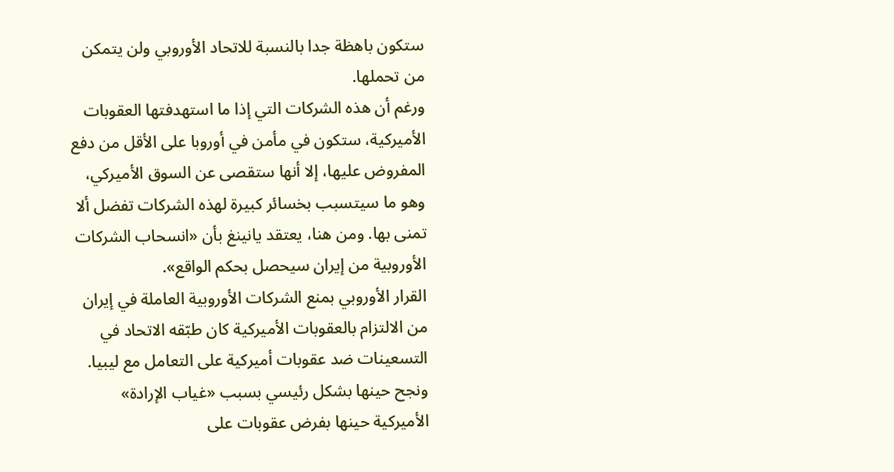ستكون باهظة جدا بالنسبة للاتحاد الأوروبي ولن يتمكن من تحملها.
ورغم أن هذه الشركات التي إذا ما استهدفتها العقوبات الأميركية، ستكون في مأمن في أوروبا على الأقل من دفع المفروض عليها، إلا أنها ستقصى عن السوق الأميركي، وهو ما سيتسبب بخسائر كبيرة لهذه الشركات تفضل ألا تمنى بها. ومن هنا، يعتقد يانينغ بأن «انسحاب الشركات الأوروبية من إيران سيحصل بحكم الواقع».
القرار الأوروبي بمنع الشركات الأوروبية العاملة في إيران من الالتزام بالعقوبات الأميركية كان طبّقه الاتحاد في التسعينات ضد عقوبات أميركية على التعامل مع ليبيا. ونجح حينها بشكل رئيسي بسبب «غياب الإرادة» الأميركية حينها بفرض عقوبات على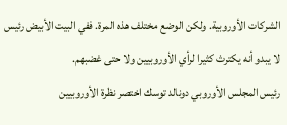الشركات الأوروبية. ولكن الوضع مختلف هذه المرة. ففي البيت الأبيض رئيس لا يبدو أنه يكترث كثيرا لرأي الأوروبيين ولا حتى غضبهم.
رئيس المجلس الأوروبي دونالد توسك اختصر نظرة الأوروبيين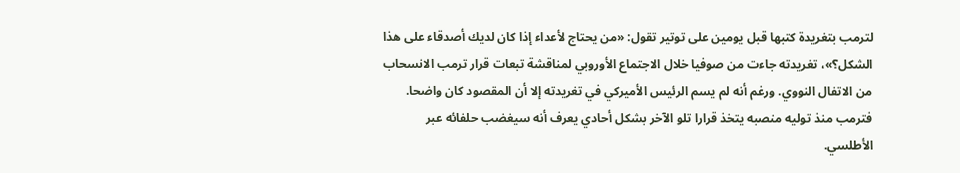لترمب بتغريدة كتبها قبل يومين على توتير تقول: «من يحتاج لأعداء إذا كان لديك أصدقاء على هذا الشكل؟»، تغريدته جاءت من صوفيا خلال الاجتماع الأوروبي لمناقشة تبعات قرار ترمب الانسحاب من الاتفال النووي. ورغم أنه لم يسم الرئيس الأميركي في تغريدته إلا أن المقصود كان واضحا. فترمب منذ توليه منصبه يتخذ قرارا تلو الآخر بشكل أحادي يعرف أنه سيغضب حلفائه عبر الأطلسي.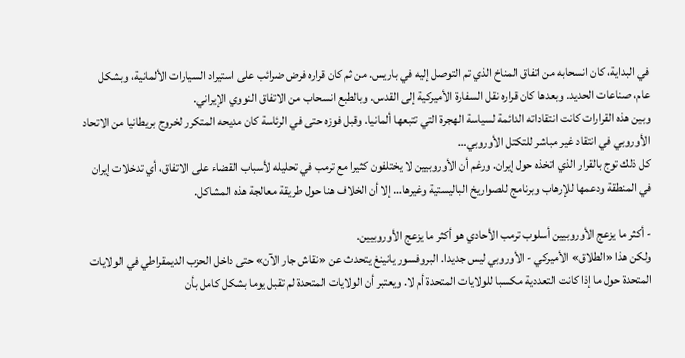في البداية، كان انسحابه من اتفاق المناخ الذي تم التوصل إليه في باريس. من ثم كان قراره فرض ضرائب على استيراد السيارات الألمانية، وبشكل عام، صناعات الحديد. وبعدها كان قراره نقل السفارة الأميركية إلى القدس. وبالطبع انسحاب من الاتفاق النووي الإيراني.
وبين هذه القرارات كانت انتقاداته الدائمة لسياسة الهجرة التي تتبعها ألمانيا. وقبل فوزه حتى في الرئاسة كان مديحه المتكرر لخروج بريطانيا من الاتحاد الأوروبي في انتقاد غير مباشر للتكتل الأوروبي…
كل ذلك توج بالقرار الذي اتخذه حول إيران. ورغم أن الأوروبيين لا يختلفون كثيرا مع ترمب في تحليله لأسباب القضاء على الاتفاق، أي تدخلات إيران في المنطقة ودعمها للإرهاب وبرنامج للصواريخ الباليستية وغيرها… إلا أن الخلاف هنا حول طريقة معالجة هذه المشاكل.

- أكثر ما يزعج الأوروبيين أسلوب ترمب الأحادي هو أكثر ما يزعج الأوروبيين.
ولكن هذا «الطلاق» الأميركي - الأوروبي ليس جديدا. البروفسور يانينغ يتحدث عن «نقاش جار الآن» حتى داخل الحزب الديمقراطي في الولايات المتحدة حول ما إذا كانت التعددية مكسبا للولايات المتحدة أم لا. ويعتبر أن الولايات المتحدة لم تقبل يوما بشكل كامل بأن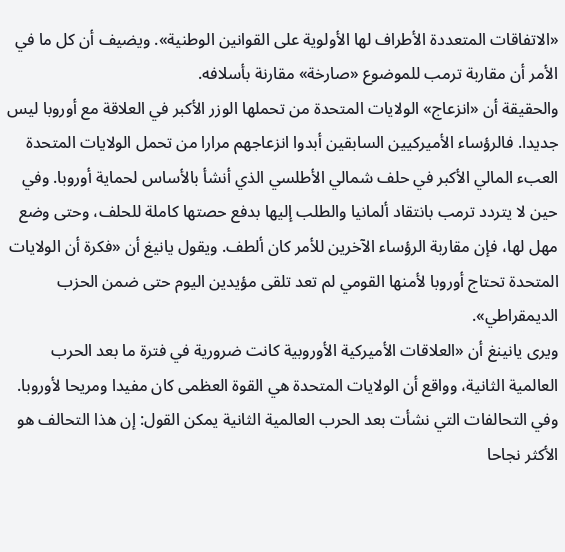«الاتفاقات المتعددة الأطراف لها الأولوية على القوانين الوطنية». ويضيف أن كل ما في الأمر أن مقاربة ترمب للموضوع «صارخة» مقارنة بأسلافه.
والحقيقة أن «انزعاج» الولايات المتحدة من تحملها الوزر الأكبر في العلاقة مع أوروبا ليس جديدا. فالرؤساء الأميركيين السابقين أبدوا انزعاجهم مرارا من تحمل الولايات المتحدة العبء المالي الأكبر في حلف شمالي الأطلسي الذي أنشأ بالأساس لحماية أوروبا. وفي حين لا يتردد ترمب بانتقاد ألمانيا والطلب إليها بدفع حصتها كاملة للحلف، وحتى وضع مهل لها، فإن مقاربة الرؤساء الآخرين للأمر كان ألطف. ويقول يانيغ أن «فكرة أن الولايات المتحدة تحتاج أوروبا لأمنها القومي لم تعد تلقى مؤيدين اليوم حتى ضمن الحزب الديمقراطي».
ويرى يانينغ أن «العلاقات الأميركية الأوروبية كانت ضرورية في فترة ما بعد الحرب العالمية الثانية، وواقع أن الولايات المتحدة هي القوة العظمى كان مفيدا ومريحا لأوروبا. وفي التحالفات التي نشأت بعد الحرب العالمية الثانية يمكن القول: إن هذا التحالف هو الأكثر نجاحا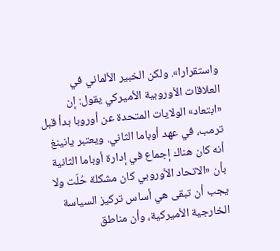واستقرارا». ولكن الخبير الألماني في العلاقات الأوروبية الأميركي يقول: إن «ابتعاد» الولايات المتحدة عن أوروبا بدأ قبل ترمب، في عهد أوباما الثاني. ويعتبر يانينغ أنه كان هناك إجماع في إدارة أوباما الثانية بأن «الاتحاد الأوروبي كان مشكلة حُلّت ولا يجب أن تبقى هي أساس تركيز السياسة الخارجية الأميركية، وأن مناطق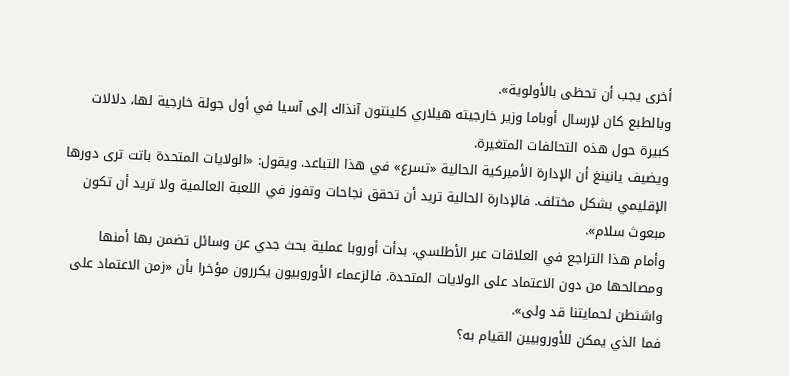أخرى يجب أن تحظى بالأولوية».
وبالطبع كان لإرسال أوباما وزير خارجيته هيلاري كلينتون آنذاك إلى آسيا في أول جولة خارجية لها، دلالات كبيرة حول هذه التحالفات المتغيرة.
ويضيف يانينغ أن الإدارة الأميركية الحالية «تسرع» في هذا التباعد. ويقول: «الولايات المتحدة باتت ترى دورها الإقليمي بشكل مختلف. فالإدارة الحالية تريد أن تحقق نجاحات وتفوز في اللعبة العالمية ولا تريد أن تكون مبعوث سلام».
وأمام هذا التراجع في العلاقات عبر الأطلسي، بدأت أوروبا عملية بحث جدي عن وسائل تضمن بها أمنها ومصالحها من دون الاعتماد على الولايات المتحدة. فالزعماء الأوروبيون يكررون مؤخرا بأن «زمن الاعتماد على واشنطن لحمايتنا قد ولى».
فما الذي يمكن للأوروبيين القيام به؟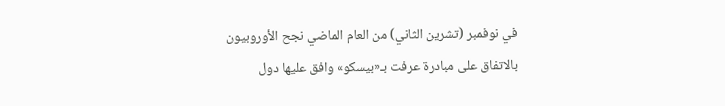في نوفمبر (تشرين الثاني) من العام الماضي نجح الأوروبيون بالاتفاق على مبادرة عرفت بـ«بيسكو» وافق عليها دول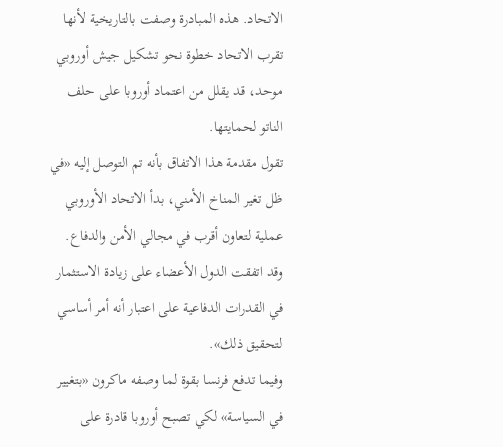الاتحاد. هذه المبادرة وصفت بالتاريخية لأنها تقرب الاتحاد خطوة نحو تشكيل جيش أوروبي موحد، قد يقلل من اعتماد أوروبا على حلف الناتو لحمايتها.
تقول مقدمة هذا الاتفاق بأنه تم التوصل إليه «في ظل تغير المناخ الأمني، بدأ الاتحاد الأوروبي عملية لتعاون أقرب في مجالي الأمن والدفاع. وقد اتفقت الدول الأعضاء على زيادة الاستثمار في القدرات الدفاعية على اعتبار أنه أمر أساسي لتحقيق ذلك».
وفيما تدفع فرنسا بقوة لما وصفه ماكرون «بتغيير في السياسة» لكي تصبح أوروبا قادرة على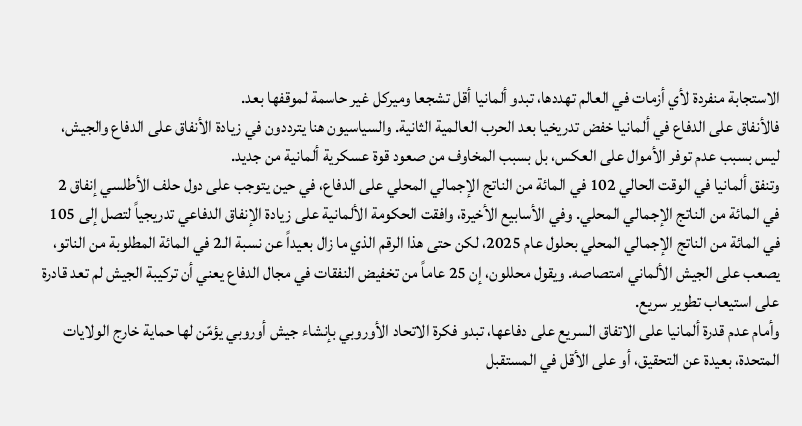الاستجابة منفردة لأي أزمات في العالم تهددها، تبدو ألمانيا أقل تشجعا وميركل غير حاسمة لموقفها بعد.
فالأنفاق على الدفاع في ألمانيا خفض تدريخيا بعد الحرب العالمية الثانية. والسياسيون هنا يترددون في زيادة الأنفاق على الدفاع والجيش، ليس بسبب عدم توفر الأموال على العكس، بل بسبب المخاوف من صعود قوة عسكرية ألمانية من جديد.
وتنفق ألمانيا في الوقت الحالي 102 في المائة من الناتج الإجمالي المحلي على الدفاع، في حين يتوجب على دول حلف الأطلسي إنفاق 2 في المائة من الناتج الإجمالي المحلي. وفي الأسابيع الأخيرة، وافقت الحكومة الألمانية على زيادة الإنفاق الدفاعي تدريجياً لتصل إلى 105 في المائة من الناتج الإجمالي المحلي بحلول عام 2025، لكن حتى هذا الرقم الذي ما زال بعيداً عن نسبة الـ2 في المائة المطلوبة من الناتو، يصعب على الجيش الألماني امتصاصه. ويقول محللون، إن 25 عاماً من تخفيض النفقات في مجال الدفاع يعني أن تركيبة الجيش لم تعد قادرة على استيعاب تطوير سريع.
وأمام عدم قدرة ألمانيا على الاتفاق السريع على دفاعها، تبدو فكرة الاتحاد الأوروبي بإنشاء جيش أوروبي يؤمّن لها حماية خارج الولايات المتحدة، بعيدة عن التحقيق، أو على الأقل في المستقبل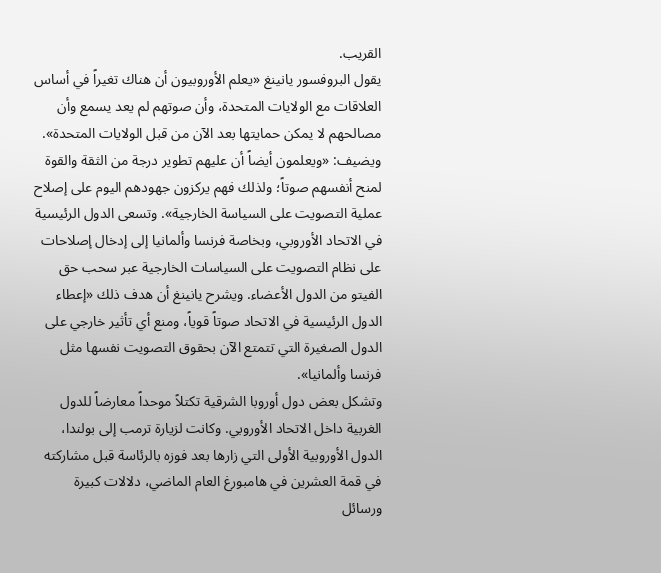القريب.
يقول البروفسور يانينغ «يعلم الأوروبيون أن هناك تغيراً في أساس العلاقات مع الولايات المتحدة، وأن صوتهم لم يعد يسمع وأن مصالحهم لا يمكن حمايتها بعد الآن من قبل الولايات المتحدة». ويضيف: «ويعلمون أيضاً أن عليهم تطوير درجة من الثقة والقوة لمنح أنفسهم صوتاً؛ ولذلك فهم يركزون جهودهم اليوم على إصلاح عملية التصويت على السياسة الخارجية». وتسعى الدول الرئيسية في الاتحاد الأوروبي، وبخاصة فرنسا وألمانيا إلى إدخال إصلاحات على نظام التصويت على السياسات الخارجية عبر سحب حق الفيتو من الدول الأعضاء. ويشرح يانينغ أن هدف ذلك «إعطاء الدول الرئيسية في الاتحاد صوتاً قوياً، ومنع أي تأثير خارجي على الدول الصغيرة التي تتمتع الآن بحقوق التصويت نفسها مثل فرنسا وألمانيا».
وتشكل بعض دول أوروبا الشرقية تكتلاً موحداً معارضاً للدول الغربية داخل الاتحاد الأوروبي. وكانت لزيارة ترمب إلى بولندا، الدول الأوروبية الأولى التي زارها بعد فوزه بالرئاسة قبل مشاركته في قمة العشرين في هامبورغ العام الماضي، دلالات كبيرة ورسائل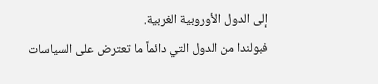إلى الدول الأوروبية الغربية.
فبولندا من الدول التي دائماً ما تعترض على السياسات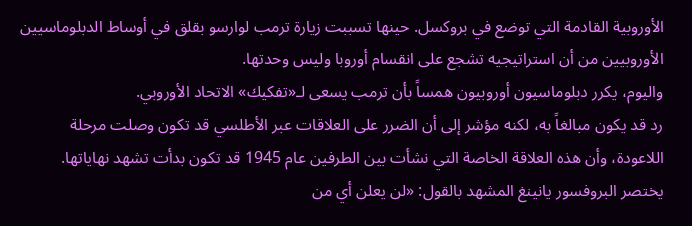الأوروبية القادمة التي توضع في بروكسل. حينها تسببت زيارة ترمب لوارسو بقلق في أوساط الدبلوماسيين الأوروبيين من أن استراتيجيه تشجع على انقسام أوروبا وليس وحدتها.
واليوم، يكرر دبلوماسيون أوروبيون همساً بأن ترمب يسعى لـ«تفكيك» الاتحاد الأوروبي.
رد قد يكون مبالغاً به، لكنه مؤشر إلى أن الضرر على العلاقات عبر الأطلسي قد تكون وصلت مرحلة اللاعودة، وأن هذه العلاقة الخاصة التي نشأت بين الطرفين عام 1945 قد تكون بدأت تشهد نهاياتها. يختصر البروفسور يانينغ المشهد بالقول: «لن يعلن أي من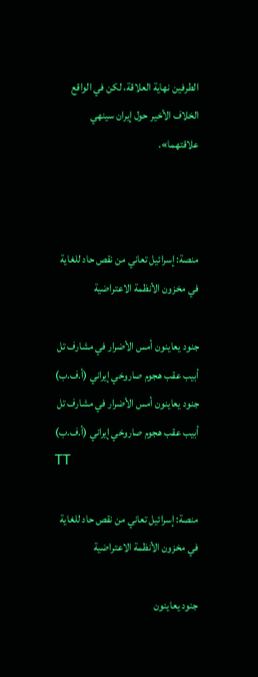الطرفين نهاية العلاقة، لكن في الواقع الخلاف الأخير حول إيران سينهي علاقتهما».



منصة: إسرائيل تعاني من نقص حاد للغاية في مخزون الأنظمة الاعتراضية

جنود يعاينون أمس الأضرار في مشارف تل أبيب عقب هجوم صاروخي إيراني (أ.ف.ب)
جنود يعاينون أمس الأضرار في مشارف تل أبيب عقب هجوم صاروخي إيراني (أ.ف.ب)
TT

منصة: إسرائيل تعاني من نقص حاد للغاية في مخزون الأنظمة الاعتراضية

جنود يعاينون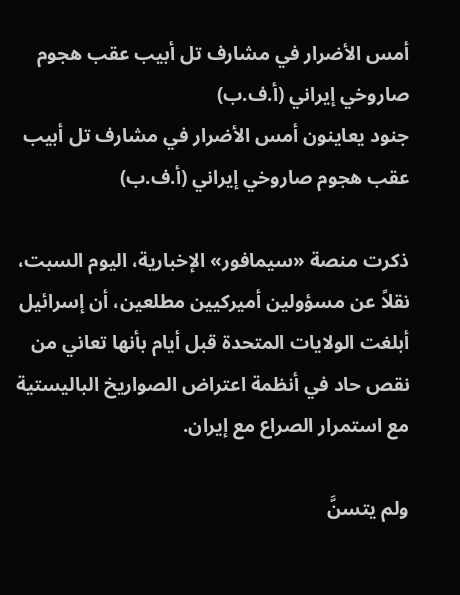أمس الأضرار في مشارف تل أبيب عقب هجوم صاروخي إيراني (أ.ف.ب)
جنود يعاينون أمس الأضرار في مشارف تل أبيب عقب هجوم صاروخي إيراني (أ.ف.ب)

ذكرت منصة «سيمافور» الإخبارية، اليوم السبت، نقلاً عن مسؤولين أميركيين مطلعين، أن إسرائيل أبلغت الولايات المتحدة قبل أيام بأنها تعاني من نقص حاد في أنظمة اعتراض الصواريخ الباليستية مع استمرار الصراع مع إيران.

ولم يتسنَّ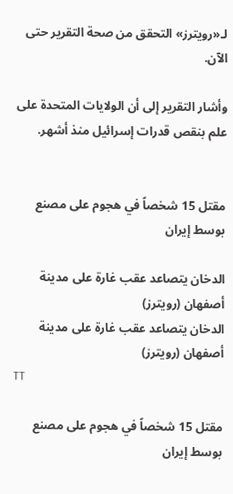لـ«رويترز» التحقق من صحة التقرير حتى الآن.

وأشار التقرير إلى أن الولايات المتحدة على علم بنقص قدرات إسرائيل منذ أشهر.


مقتل 15 شخصاً في هجوم على مصنع بوسط إيران

الدخان يتصاعد عقب غارة على مدينة أصفهان (رويترز)
الدخان يتصاعد عقب غارة على مدينة أصفهان (رويترز)
TT

مقتل 15 شخصاً في هجوم على مصنع بوسط إيران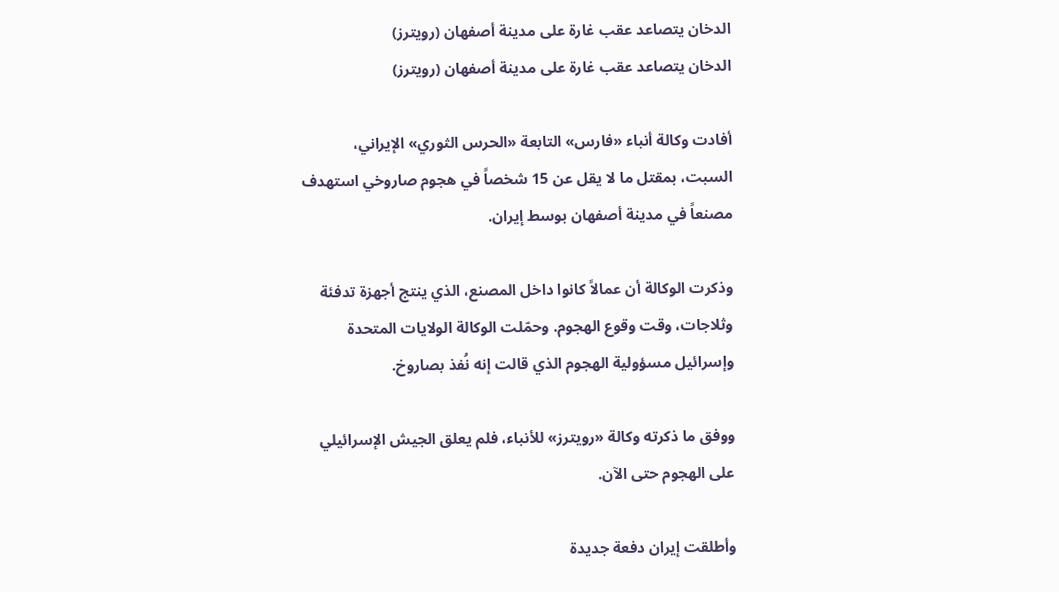الدخان يتصاعد عقب غارة على مدينة أصفهان (رويترز)
الدخان يتصاعد عقب غارة على مدينة أصفهان (رويترز)

أفادت وكالة أنباء «فارس» التابعة «الحرس الثوري» الإيراني، السبت، بمقتل ما لا يقل عن 15 شخصاً في هجوم صاروخي استهدف مصنعاً في مدينة أصفهان بوسط إيران.

وذكرت الوكالة أن عمالاً كانوا داخل المصنع، الذي ينتج أجهزة تدفئة وثلاجات، وقت وقوع الهجوم. وحمّلت الوكالة الولايات المتحدة وإسرائيل مسؤولية الهجوم الذي قالت إنه نُفذ بصاروخ.

ووفق ما ذكرته وكالة «رويترز» للأنباء، فلم يعلق الجيش الإسرائيلي على الهجوم حتى الآن.

وأطلقت إيران دفعة جديدة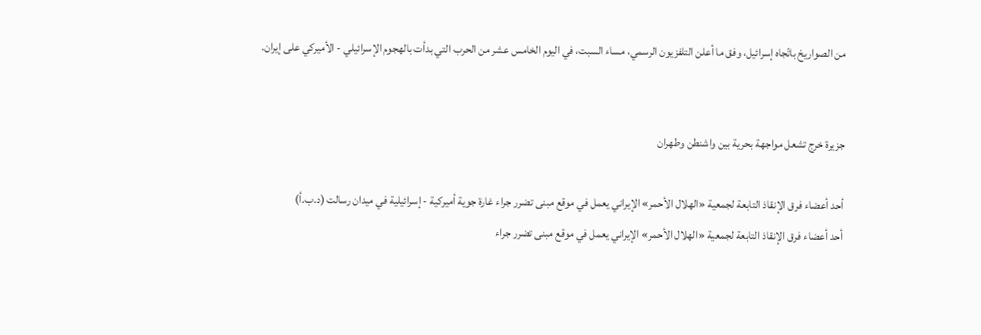من الصواريخ باتّجاه إسرائيل، وفق ما أعلن التلفزيون الرسمي، مساء السبت، في اليوم الخامس عشر من الحرب التي بدأت بالهجوم الإسرائيلي - الأميركي على إيران.


جزيرة خرج تشعل مواجهة بحرية بين واشنطن وطهران

أحد أعضاء فرق الإنقاذ التابعة لجمعية «الهلال الأحمر» الإيراني يعمل في موقع مبنى تضرر جراء غارة جوية أميركية - إسرائيلية في ميدان رسالت (د.ب.أ)
أحد أعضاء فرق الإنقاذ التابعة لجمعية «الهلال الأحمر» الإيراني يعمل في موقع مبنى تضرر جراء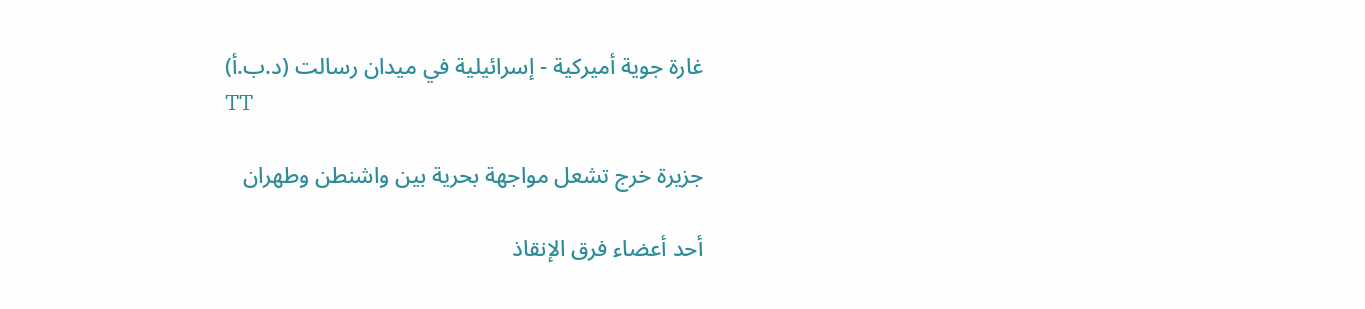غارة جوية أميركية - إسرائيلية في ميدان رسالت (د.ب.أ)
TT

جزيرة خرج تشعل مواجهة بحرية بين واشنطن وطهران

أحد أعضاء فرق الإنقاذ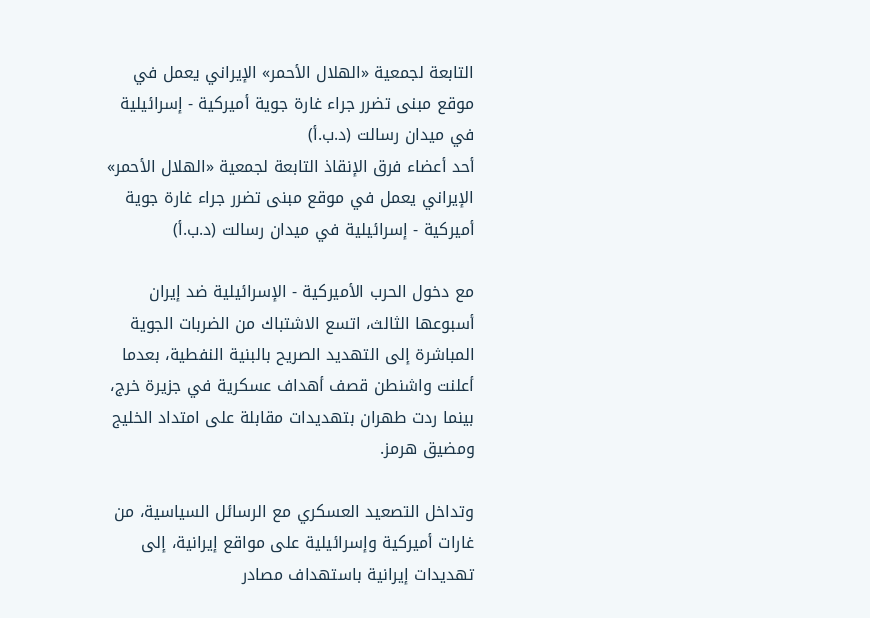التابعة لجمعية «الهلال الأحمر» الإيراني يعمل في موقع مبنى تضرر جراء غارة جوية أميركية - إسرائيلية في ميدان رسالت (د.ب.أ)
أحد أعضاء فرق الإنقاذ التابعة لجمعية «الهلال الأحمر» الإيراني يعمل في موقع مبنى تضرر جراء غارة جوية أميركية - إسرائيلية في ميدان رسالت (د.ب.أ)

مع دخول الحرب الأميركية - الإسرائيلية ضد إيران أسبوعها الثالث، اتسع الاشتباك من الضربات الجوية المباشرة إلى التهديد الصريح بالبنية النفطية، بعدما أعلنت واشنطن قصف أهداف عسكرية في جزيرة خرج، بينما ردت طهران بتهديدات مقابلة على امتداد الخليج ومضيق هرمز.

وتداخل التصعيد العسكري مع الرسائل السياسية، من غارات أميركية وإسرائيلية على مواقع إيرانية، إلى تهديدات إيرانية باستهداف مصادر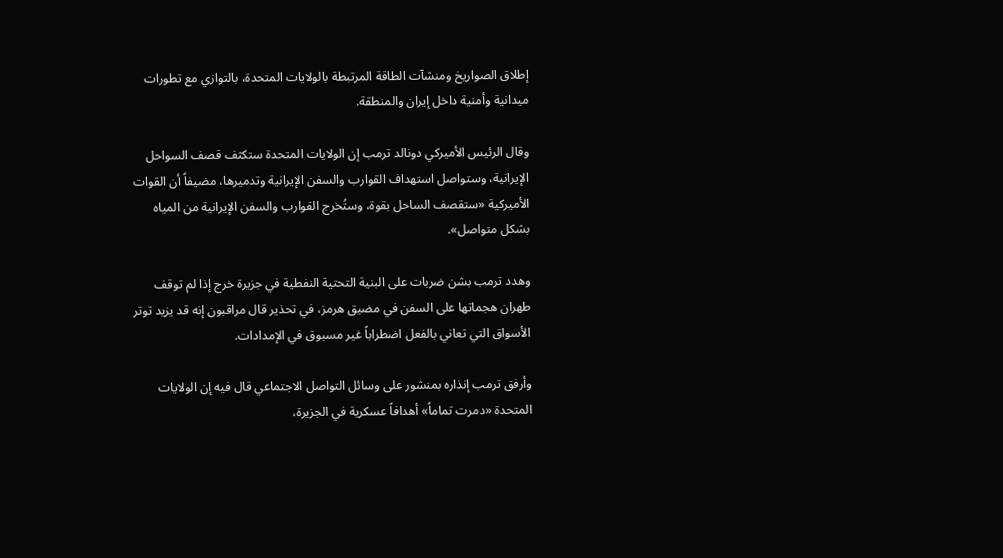إطلاق الصواريخ ومنشآت الطاقة المرتبطة بالولايات المتحدة، بالتوازي مع تطورات ميدانية وأمنية داخل إيران والمنطقة.

وقال الرئيس الأميركي دونالد ترمب إن الولايات المتحدة ستكثف قصف السواحل الإيرانية، وستواصل استهداف القوارب والسفن الإيرانية وتدميرها، مضيفاً أن القوات الأميركية «ستقصف الساحل بقوة، وستُخرج القوارب والسفن الإيرانية من المياه بشكل متواصل».

وهدد ترمب بشن ضربات على البنية التحتية النفطية في جزيرة خرج إذا لم توقف طهران هجماتها على السفن في مضيق هرمز، في تحذير قال مراقبون إنه قد يزيد توتر الأسواق التي تعاني بالفعل اضطراباً غير مسبوق في الإمدادات.

وأرفق ترمب إنذاره بمنشور على وسائل التواصل الاجتماعي قال فيه إن الولايات المتحدة «دمرت تماماً» أهدافاً عسكرية في الجزيرة،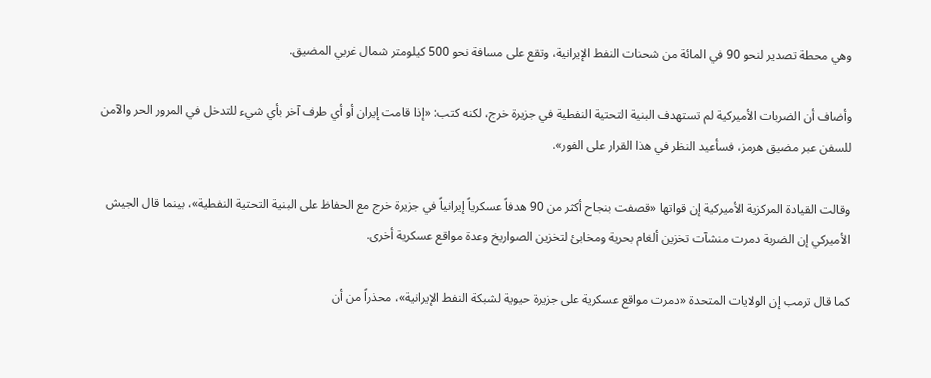وهي محطة تصدير لنحو 90 في المائة من شحنات النفط الإيرانية، وتقع على مسافة نحو 500 كيلومتر شمال غربي المضيق.

وأضاف أن الضربات الأميركية لم تستهدف البنية التحتية النفطية في جزيرة خرج، لكنه كتب: «إذا قامت إيران أو أي طرف آخر بأي شيء للتدخل في المرور الحر والآمن للسفن عبر مضيق هرمز، فسأعيد النظر في هذا القرار على الفور».

وقالت القيادة المركزية الأميركية إن قواتها «قصفت بنجاح أكثر من 90 هدفاً عسكرياً إيرانياً في جزيرة خرج مع الحفاظ على البنية التحتية النفطية»، بينما قال الجيش الأميركي إن الضربة دمرت منشآت تخزين ألغام بحرية ومخابئ لتخزين الصواريخ وعدة مواقع عسكرية أخرى.

كما قال ترمب إن الولايات المتحدة «دمرت مواقع عسكرية على جزيرة حيوية لشبكة النفط الإيرانية»، محذراً من أن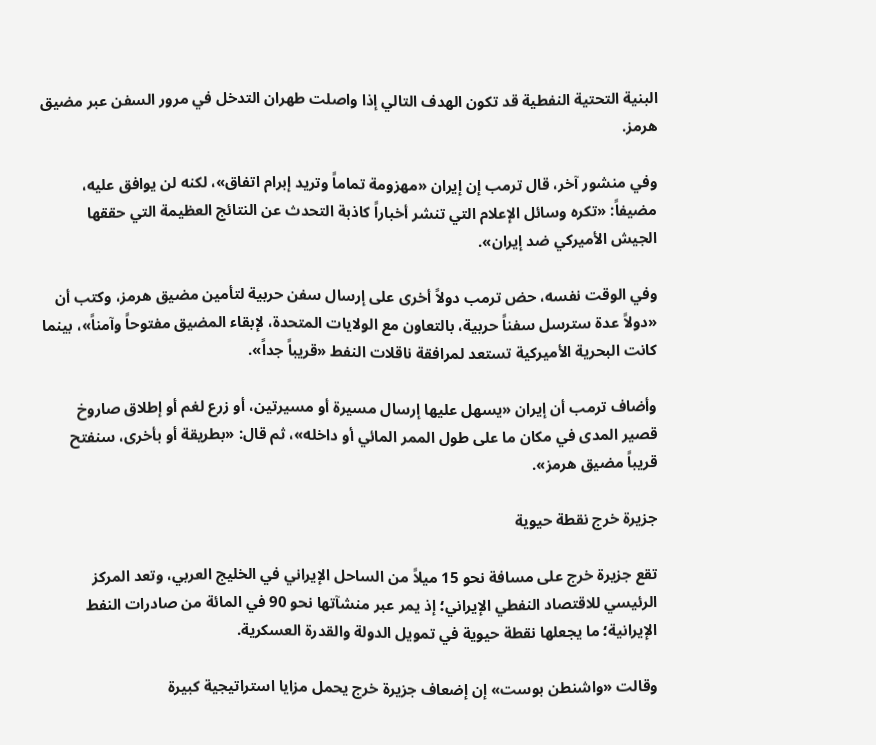البنية التحتية النفطية قد تكون الهدف التالي إذا واصلت طهران التدخل في مرور السفن عبر مضيق هرمز.

وفي منشور آخر، قال ترمب إن إيران «مهزومة تماماً وتريد إبرام اتفاق»، لكنه لن يوافق عليه، مضيفاً: «تكره وسائل الإعلام التي تنشر أخباراً كاذبة التحدث عن النتائج العظيمة التي حققها الجيش الأميركي ضد إيران».

وفي الوقت نفسه، حض ترمب دولاً أخرى على إرسال سفن حربية لتأمين مضيق هرمز، وكتب أن «دولاً عدة سترسل سفناً حربية، بالتعاون مع الولايات المتحدة، لإبقاء المضيق مفتوحاً وآمناً»، بينما كانت البحرية الأميركية تستعد لمرافقة ناقلات النفط «قريباً جداً».

وأضاف ترمب أن إيران «يسهل عليها إرسال مسيرة أو مسيرتين، أو زرع لغم أو إطلاق صاروخ قصير المدى في مكان ما على طول الممر المائي أو داخله»، ثم قال: «بطريقة أو بأخرى، سنفتح قريباً مضيق هرمز».

جزيرة خرج نقطة حيوية

تقع جزيرة خرج على مسافة نحو 15 ميلاً من الساحل الإيراني في الخليج العربي، وتعد المركز الرئيسي للاقتصاد النفطي الإيراني؛ إذ يمر عبر منشآتها نحو 90 في المائة من صادرات النفط الإيرانية؛ ما يجعلها نقطة حيوية في تمويل الدولة والقدرة العسكرية.

وقالت «واشنطن بوست» إن إضعاف جزيرة خرج يحمل مزايا استراتيجية كبيرة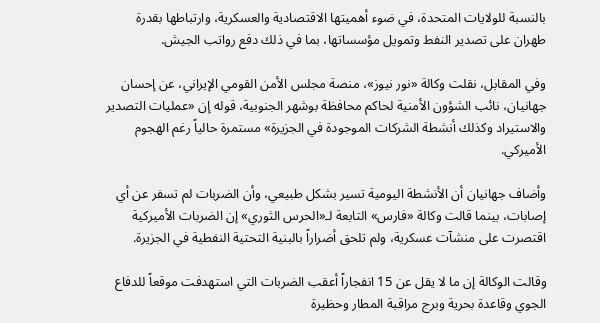بالنسبة للولايات المتحدة، في ضوء أهميتها الاقتصادية والعسكرية، وارتباطها بقدرة طهران على تصدير النفط وتمويل مؤسساتها، بما في ذلك دفع رواتب الجيش.

وفي المقابل، نقلت وكالة «نور نيوز»، منصة مجلس الأمن القومي الإيراني، عن إحسان جهانيان، نائب الشؤون الأمنية لحاكم محافظة بوشهر الجنوبية، قوله إن «عمليات التصدير والاستيراد وكذلك أنشطة الشركات الموجودة في الجزيرة» مستمرة حالياً رغم الهجوم الأميركي.

وأضاف جهانيان أن الأنشطة اليومية تسير بشكل طبيعي، وأن الضربات لم تسفر عن أي إصابات، بينما قالت وكالة «فارس» التابعة لـ«الحرس الثوري» إن الضربات الأميركية اقتصرت على منشآت عسكرية، ولم تلحق أضراراً بالبنية التحتية النفطية في الجزيرة.

وقالت الوكالة إن ما لا يقل عن 15 انفجاراً أعقب الضربات التي استهدفت موقعاً للدفاع الجوي وقاعدة بحرية وبرج مراقبة المطار وحظيرة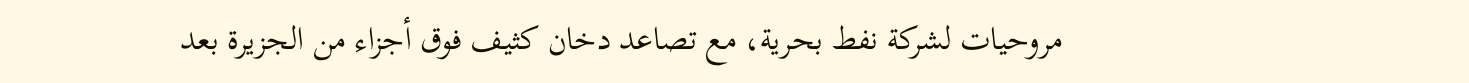مروحيات لشركة نفط بحرية، مع تصاعد دخان كثيف فوق أجزاء من الجزيرة بعد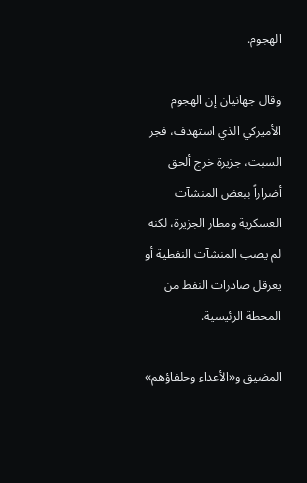الهجوم.

وقال جهانيان إن الهجوم الأميركي الذي استهدف، فجر السبت، جزيرة خرج ألحق أضراراً ببعض المنشآت العسكرية ومطار الجزيرة، لكنه لم يصب المنشآت النفطية أو يعرقل صادرات النفط من المحطة الرئيسية.

المضيق و«الأعداء وحلفاؤهم»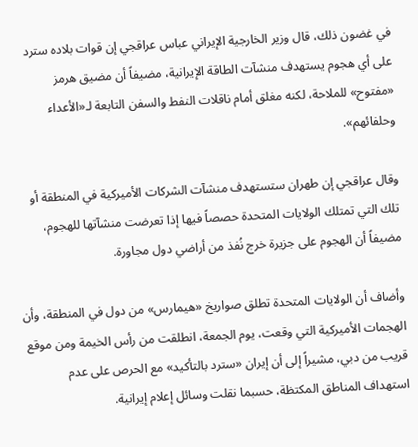في غضون ذلك، قال وزير الخارجية الإيراني عباس عراقجي إن قوات بلاده سترد على أي هجوم يستهدف منشآت الطاقة الإيرانية، مضيفاً أن مضيق هرمز «مفتوح» للملاحة، لكنه مغلق أمام ناقلات النفط والسفن التابعة لـ«الأعداء وحلفائهم».

وقال عراقجي إن طهران ستستهدف منشآت الشركات الأميركية في المنطقة أو تلك التي تمتلك الولايات المتحدة حصصاً فيها إذا تعرضت منشآتها للهجوم، مضيفاً أن الهجوم على جزيرة خرج نُفذ من أراضي دول مجاورة.

وأضاف أن الولايات المتحدة تطلق صواريخ «هيمارس» من دول في المنطقة، وأن الهجمات الأميركية التي وقعت، يوم الجمعة، انطلقت من رأس الخيمة ومن موقع قريب من دبي، مشيراً إلى أن إيران «سترد بالتأكيد» مع الحرص على عدم استهداف المناطق المكتظة، حسبما نقلت وسائل إعلام إيرانية.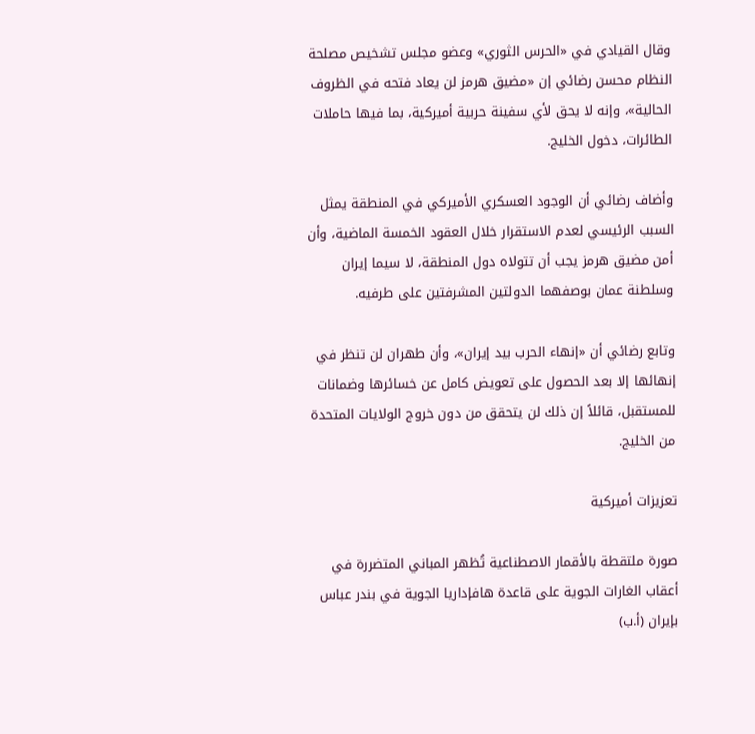وقال القيادي في «الحرس الثوري» وعضو مجلس تشخيص مصلحة النظام محسن رضائي إن «مضيق هرمز لن يعاد فتحه في الظروف الحالية»، وإنه لا يحق لأي سفينة حربية أميركية، بما فيها حاملات الطائرات، دخول الخليج.

وأضاف رضائي أن الوجود العسكري الأميركي في المنطقة يمثل السبب الرئيسي لعدم الاستقرار خلال العقود الخمسة الماضية، وأن أمن مضيق هرمز يجب أن تتولاه دول المنطقة، لا سيما إيران وسلطنة عمان بوصفهما الدولتين المشرفتين على طرفيه.

وتابع رضائي أن «إنهاء الحرب بيد إيران»، وأن طهران لن تنظر في إنهائها إلا بعد الحصول على تعويض كامل عن خسائرها وضمانات للمستقبل، قائلاً إن ذلك لن يتحقق من دون خروج الولايات المتحدة من الخليج.

تعزيزات أميركية

صورة ملتقطة بالأقمار الاصطناعية تُظهر المباني المتضررة في أعقاب الغارات الجوية على قاعدة هافإداريا الجوية في بندر عباس بإيران (أ.ب)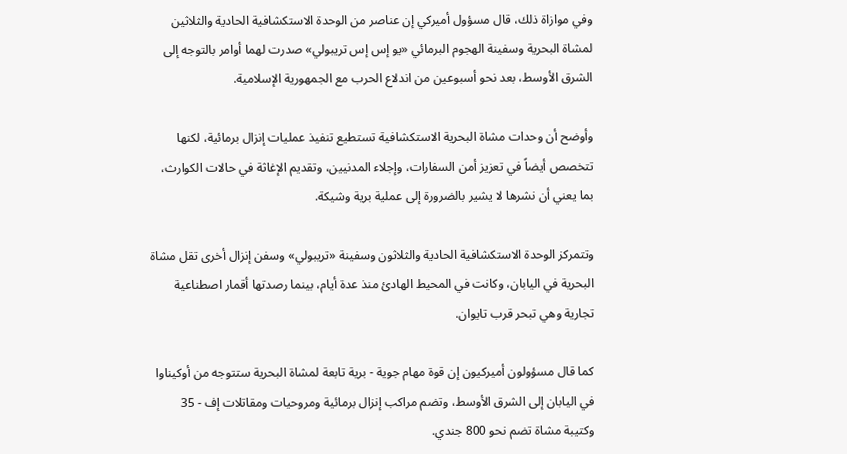وفي موازاة ذلك، قال مسؤول أميركي إن عناصر من الوحدة الاستكشافية الحادية والثلاثين لمشاة البحرية وسفينة الهجوم البرمائي «يو إس إس تريبولي» صدرت لهما أوامر بالتوجه إلى الشرق الأوسط، بعد نحو أسبوعين من اندلاع الحرب مع الجمهورية الإسلامية.

وأوضح أن وحدات مشاة البحرية الاستكشافية تستطيع تنفيذ عمليات إنزال برمائية، لكنها تتخصص أيضاً في تعزيز أمن السفارات، وإجلاء المدنيين، وتقديم الإغاثة في حالات الكوارث، بما يعني أن نشرها لا يشير بالضرورة إلى عملية برية وشيكة.

وتتمركز الوحدة الاستكشافية الحادية والثلاثون وسفينة «تريبولي» وسفن إنزال أخرى تقل مشاة البحرية في اليابان، وكانت في المحيط الهادئ منذ عدة أيام، بينما رصدتها أقمار اصطناعية تجارية وهي تبحر قرب تايوان.

كما قال مسؤولون أميركيون إن قوة مهام جوية - برية تابعة لمشاة البحرية ستتوجه من أوكيناوا في اليابان إلى الشرق الأوسط، وتضم مراكب إنزال برمائية ومروحيات ومقاتلات إف - 35 وكتيبة مشاة تضم نحو 800 جندي.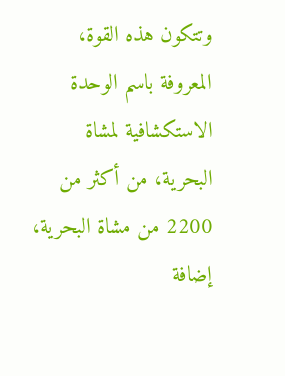وتتكون هذه القوة، المعروفة باسم الوحدة الاستكشافية لمشاة البحرية، من أكثر من 2200 من مشاة البحرية، إضافة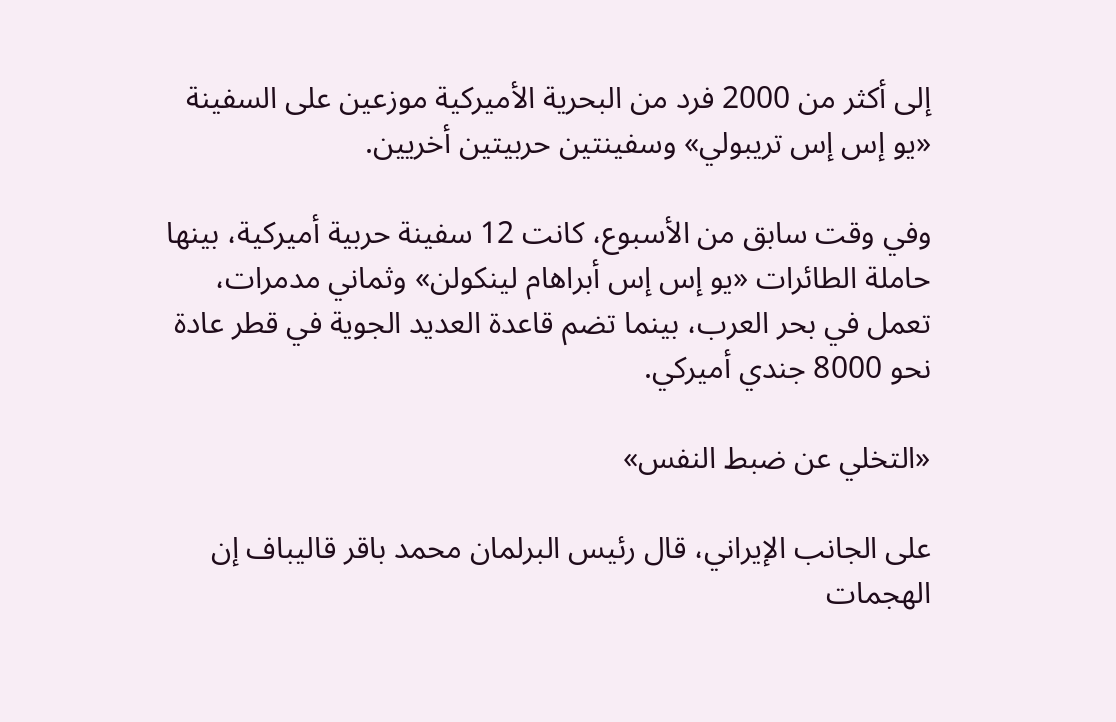إلى أكثر من 2000 فرد من البحرية الأميركية موزعين على السفينة «يو إس إس تريبولي» وسفينتين حربيتين أخريين.

وفي وقت سابق من الأسبوع، كانت 12 سفينة حربية أميركية، بينها حاملة الطائرات «يو إس إس أبراهام لينكولن» وثماني مدمرات، تعمل في بحر العرب، بينما تضم قاعدة العديد الجوية في قطر عادة نحو 8000 جندي أميركي.

«التخلي عن ضبط النفس»

على الجانب الإيراني، قال رئيس البرلمان محمد باقر قاليباف إن الهجمات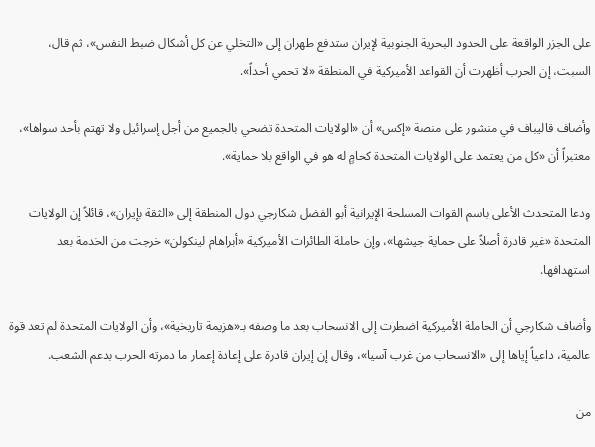على الجزر الواقعة على الحدود البحرية الجنوبية لإيران ستدفع طهران إلى «التخلي عن كل أشكال ضبط النفس»، ثم قال، السبت، إن الحرب أظهرت أن القواعد الأميركية في المنطقة «لا تحمي أحداً».

وأضاف قاليباف في منشور على منصة «إكس» أن «الولايات المتحدة تضحي بالجميع من أجل إسرائيل ولا تهتم بأحد سواها»، معتبراً أن «كل من يعتمد على الولايات المتحدة كحامٍ له هو في الواقع بلا حماية».

ودعا المتحدث الأعلى باسم القوات المسلحة الإيرانية أبو الفضل شكارجي دول المنطقة إلى «الثقة بإيران»، قائلاً إن الولايات المتحدة «غير قادرة أصلاً على حماية جيشها»، وإن حاملة الطائرات الأميركية «أبراهام لينكولن» خرجت من الخدمة بعد استهدافها.

وأضاف شكارجي أن الحاملة الأميركية اضطرت إلى الانسحاب بعد ما وصفه بـ«هزيمة تاريخية»، وأن الولايات المتحدة لم تعد قوة عالمية، داعياً إياها إلى «الانسحاب من غرب آسيا»، وقال إن إيران قادرة على إعادة إعمار ما دمرته الحرب بدعم الشعب.

من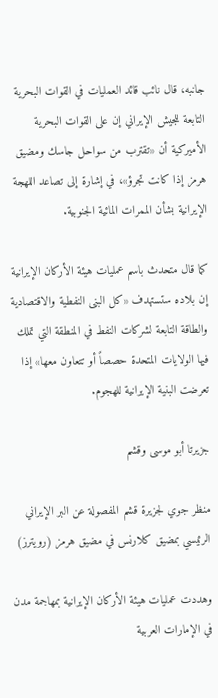جانبه، قال نائب قائد العمليات في القوات البحرية التابعة للجيش الإيراني إن على القوات البحرية الأميركية أن «تقترب من سواحل جاسك ومضيق هرمز إذا كانت تجرؤ»، في إشارة إلى تصاعد اللهجة الإيرانية بشأن الممرات المائية الجنوبية.

كما قال متحدث باسم عمليات هيئة الأركان الإيرانية إن بلاده ستستهدف «كل البنى النفطية والاقتصادية والطاقة التابعة لشركات النفط في المنطقة التي تملك فيها الولايات المتحدة حصصاً أو تتعاون معها» إذا تعرضت البنية الإيرانية للهجوم.

جزيرتا أبو موسى وقشم

منظر جوي لجزيرة قشم المفصولة عن البر الإيراني الرئيسي بمضيق كلارنس في مضيق هرمز (رويترز)

وهددت عمليات هيئة الأركان الإيرانية بمهاجمة مدن في الإمارات العربية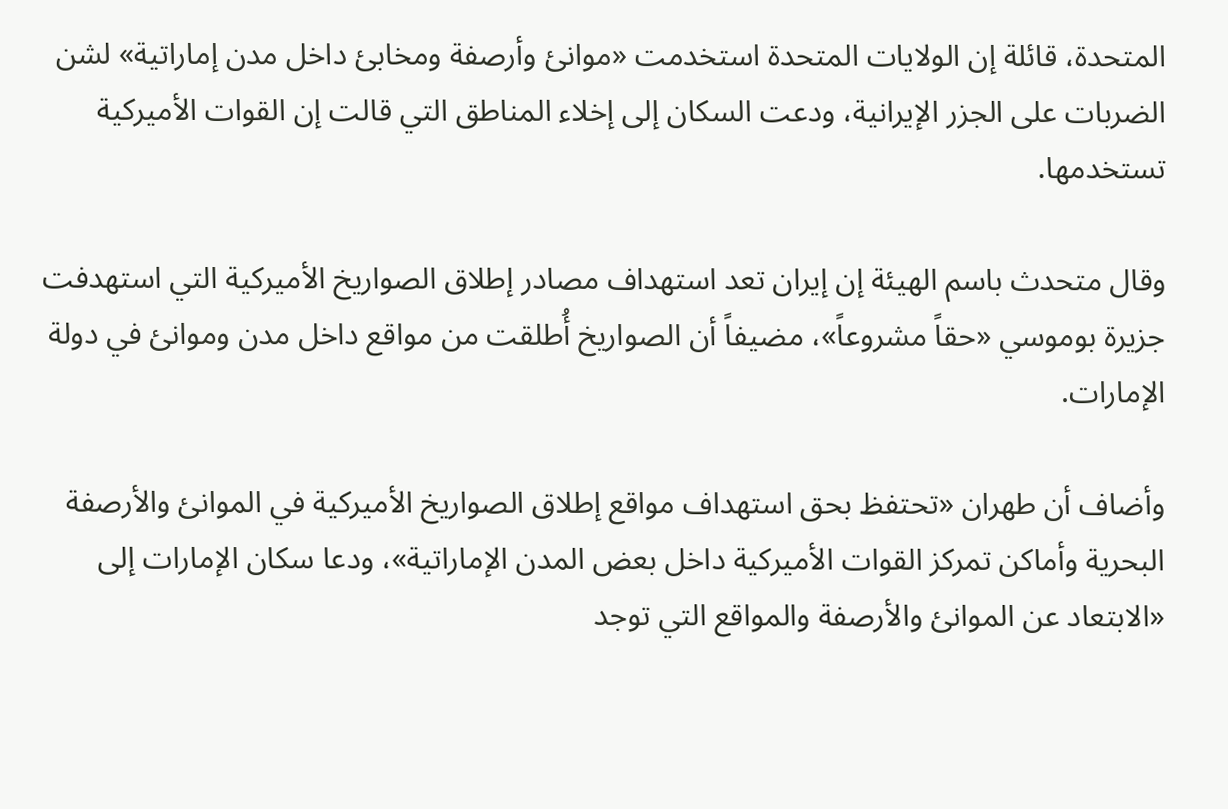المتحدة، قائلة إن الولايات المتحدة استخدمت «موانئ وأرصفة ومخابئ داخل مدن إماراتية» لشن الضربات على الجزر الإيرانية، ودعت السكان إلى إخلاء المناطق التي قالت إن القوات الأميركية تستخدمها.

وقال متحدث باسم الهيئة إن إيران تعد استهداف مصادر إطلاق الصواريخ الأميركية التي استهدفت جزيرة بوموسي «حقاً مشروعاً»، مضيفاً أن الصواريخ أُطلقت من مواقع داخل مدن وموانئ في دولة الإمارات.

وأضاف أن طهران «تحتفظ بحق استهداف مواقع إطلاق الصواريخ الأميركية في الموانئ والأرصفة البحرية وأماكن تمركز القوات الأميركية داخل بعض المدن الإماراتية»، ودعا سكان الإمارات إلى «الابتعاد عن الموانئ والأرصفة والمواقع التي توجد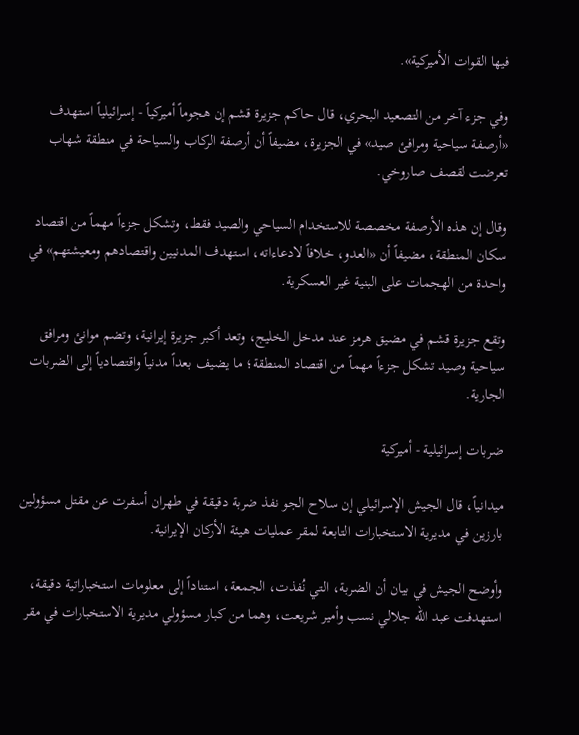فيها القوات الأميركية».

وفي جزء آخر من التصعيد البحري، قال حاكم جزيرة قشم إن هجوماً أميركياً - إسرائيلياً استهدف «أرصفة سياحية ومرافئ صيد» في الجزيرة، مضيفاً أن أرصفة الركاب والسياحة في منطقة شهاب تعرضت لقصف صاروخي.

وقال إن هذه الأرصفة مخصصة للاستخدام السياحي والصيد فقط، وتشكل جزءاً مهماً من اقتصاد سكان المنطقة، مضيفاً أن «العدو، خلافاً لادعاءاته، استهدف المدنيين واقتصادهم ومعيشتهم» في واحدة من الهجمات على البنية غير العسكرية.

وتقع جزيرة قشم في مضيق هرمز عند مدخل الخليج، وتعد أكبر جزيرة إيرانية، وتضم موانئ ومرافق سياحية وصيد تشكل جزءاً مهماً من اقتصاد المنطقة؛ ما يضيف بعداً مدنياً واقتصادياً إلى الضربات الجارية.

ضربات إسرائيلية - أميركية

ميدانياً، قال الجيش الإسرائيلي إن سلاح الجو نفذ ضربة دقيقة في طهران أسفرت عن مقتل مسؤولين بارزين في مديرية الاستخبارات التابعة لمقر عمليات هيئة الأركان الإيرانية.

وأوضح الجيش في بيان أن الضربة، التي نُفذت، الجمعة، استناداً إلى معلومات استخباراتية دقيقة، استهدفت عبد الله جلالي نسب وأمير شريعت، وهما من كبار مسؤولي مديرية الاستخبارات في مقر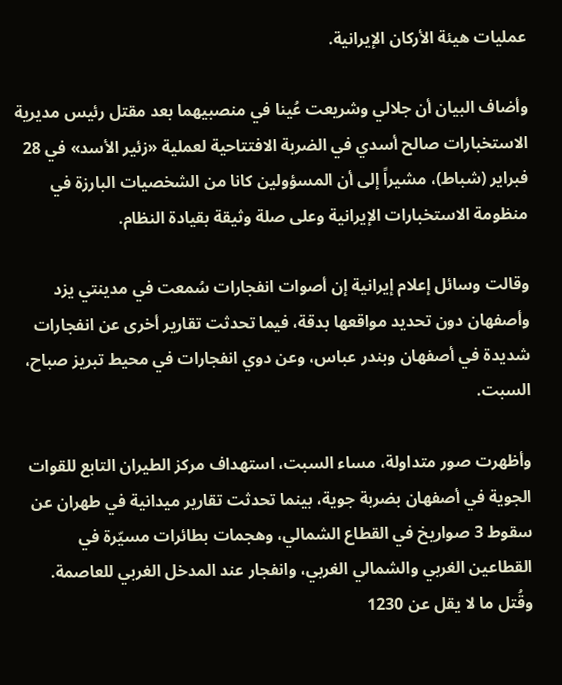عمليات هيئة الأركان الإيرانية.

وأضاف البيان أن جلالي وشريعت عُينا في منصبيهما بعد مقتل رئيس مديرية الاستخبارات صالح أسدي في الضربة الافتتاحية لعملية «زئير الأسد» في 28 فبراير (شباط)، مشيراً إلى أن المسؤولين كانا من الشخصيات البارزة في منظومة الاستخبارات الإيرانية وعلى صلة وثيقة بقيادة النظام.

وقالت وسائل إعلام إيرانية إن أصوات انفجارات سُمعت في مدينتي يزد وأصفهان دون تحديد مواقعها بدقة، فيما تحدثت تقارير أخرى عن انفجارات شديدة في أصفهان وبندر عباس، وعن دوي انفجارات في محيط تبريز صباح، السبت.

وأظهرت صور متداولة، مساء السبت، استهداف مركز الطيران التابع للقوات الجوية في أصفهان بضربة جوية، بينما تحدثت تقارير ميدانية في طهران عن سقوط 3 صواريخ في القطاع الشمالي، وهجمات بطائرات مسيّرة في القطاعين الغربي والشمالي الغربي، وانفجار عند المدخل الغربي للعاصمة. وقُتل ما لا يقل عن 1230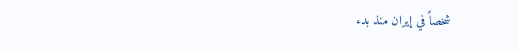شخصاً في إيران منذ بدء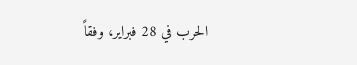الحرب في 28 فبراير، وفقاً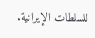للسلطات الإيرانية.